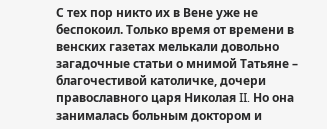С тех пор никто их в Вене уже не беспокоил. Только время от времени в венских газетах мелькали довольно загадочные статьи о мнимой Татьяне – благочестивой католичке, дочери православного царя Николая II. Но она занималась больным доктором и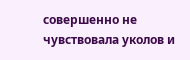совершенно не чувствовала уколов и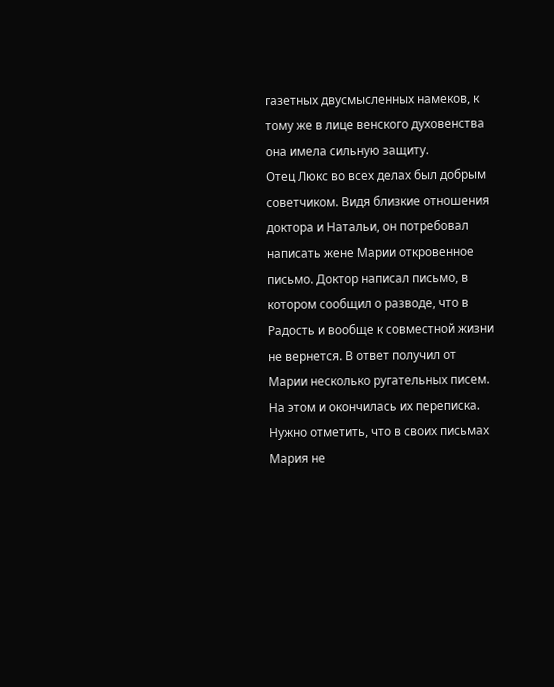газетных двусмысленных намеков, к тому же в лице венского духовенства она имела сильную защиту.
Отец Люкс во всех делах был добрым советчиком. Видя близкие отношения доктора и Натальи, он потребовал написать жене Марии откровенное письмо. Доктор написал письмо, в котором сообщил о разводе, что в Радость и вообще к совместной жизни не вернется. В ответ получил от Марии несколько ругательных писем. На этом и окончилась их переписка. Нужно отметить, что в своих письмах Мария не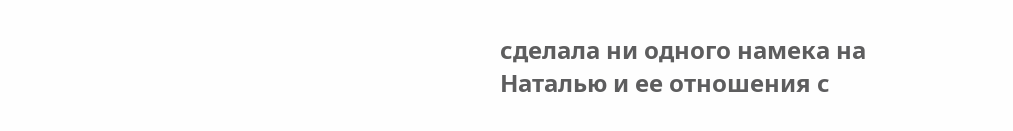сделала ни одного намека на Наталью и ее отношения с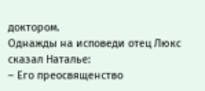доктором.
Однажды на исповеди отец Люкс сказал Наталье:
– Его преосвященство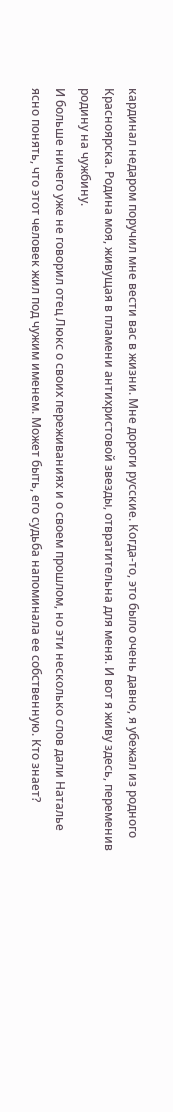кардинал недаром поручил мне вести вас в жизни. Мне дороги русские. Когда-то, это было очень давно, я убежал из родного Красноярска. Родина моя, живущая в пламени антихристовой звезды, отвратительна для меня. И вот я живу здесь, переменив родину на чужбину.
И больше ничего уже не говорил отец Люкс о своих переживаниях и о своем прошлом, но эти несколько слов дали Наталье ясно понять, что этот человек жил под чужим именем. Может быть, его судьба напоминала ее собственную. Кто знает?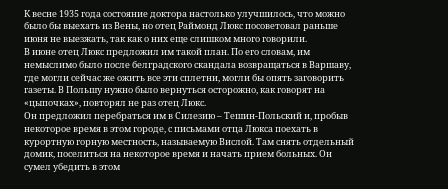К весне 1935 года состояние доктора настолько улучшилось, что можно было бы выехать из Вены, но отец Раймонд Люкс посоветовал раньше июня не выезжать, так как о них еще слишком много говорили.
В июне отец Люкс предложил им такой план. По его словам, им немыслимо было после белградского скандала возвращаться в Варшаву, где могли сейчас же ожить все эти сплетни, могли бы опять заговорить газеты. В Польшу нужно было вернуться осторожно, как говорят на «цыпочках», повторял не раз отец Люкс.
Он предложил перебраться им в Силезию – Тешин-Польский и, пробыв некоторое время в этом городе, с письмами отца Люкса поехать в курортную горную местность, называемую Вислой. Там снять отдельный домик, поселиться на некоторое время и начать прием больных. Он сумел убедить в этом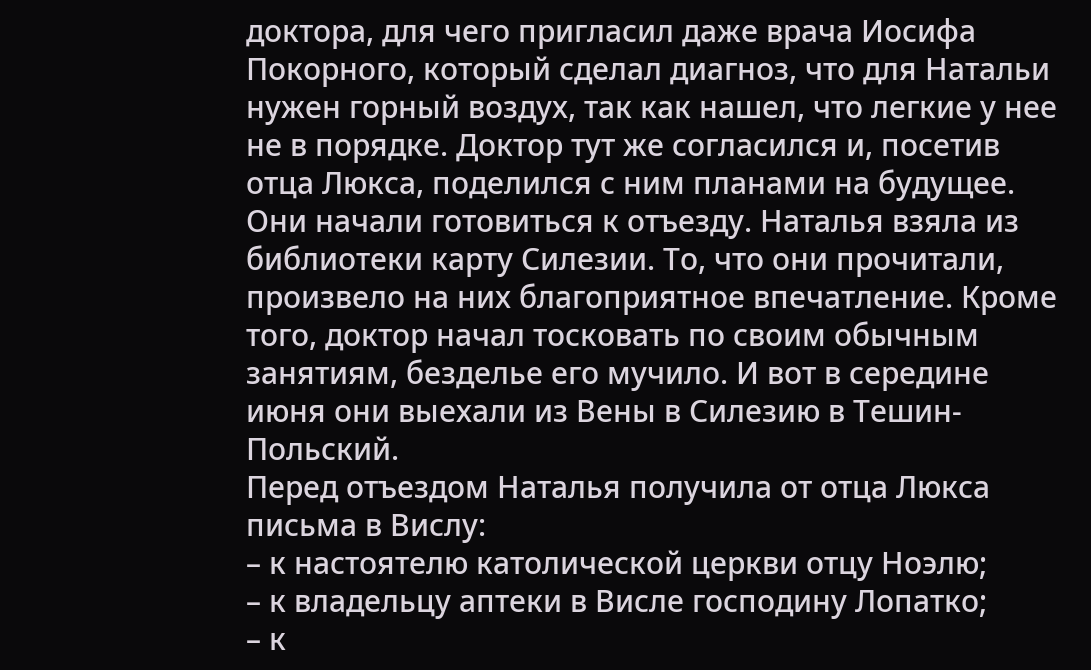доктора, для чего пригласил даже врача Иосифа Покорного, который сделал диагноз, что для Натальи нужен горный воздух, так как нашел, что легкие у нее не в порядке. Доктор тут же согласился и, посетив отца Люкса, поделился с ним планами на будущее.
Они начали готовиться к отъезду. Наталья взяла из библиотеки карту Силезии. То, что они прочитали, произвело на них благоприятное впечатление. Кроме того, доктор начал тосковать по своим обычным занятиям, безделье его мучило. И вот в середине июня они выехали из Вены в Силезию в Тешин-Польский.
Перед отъездом Наталья получила от отца Люкса письма в Вислу:
– к настоятелю католической церкви отцу Ноэлю;
– к владельцу аптеки в Висле господину Лопатко;
– к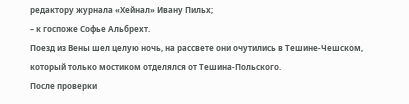редактору журнала «Хейнал» Ивану Пильх;
– к госпоже Софье Альбрехт.
Поезд из Вены шел целую ночь, на рассвете они очутились в Тешине-Чешском, который только мостиком отделялся от Тешина-Польского.
После проверки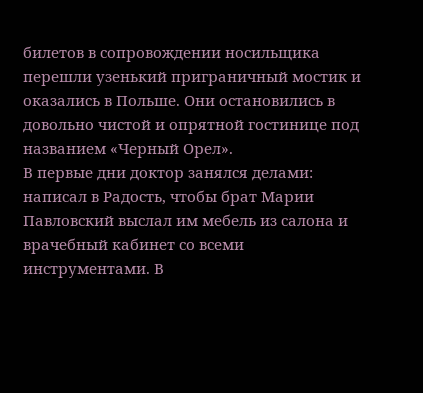билетов в сопровождении носильщика перешли узенький приграничный мостик и оказались в Польше. Они остановились в довольно чистой и опрятной гостинице под названием «Черный Орел».
В первые дни доктор занялся делами: написал в Радость, чтобы брат Марии Павловский выслал им мебель из салона и врачебный кабинет со всеми инструментами. В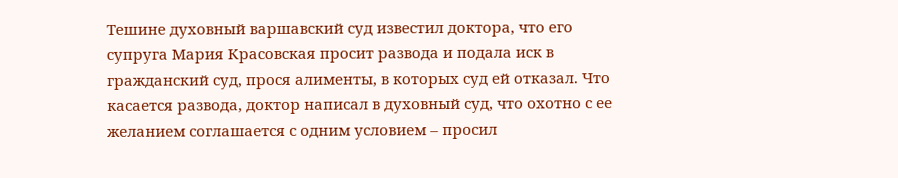Тешине духовный варшавский суд известил доктора, что его супруга Мария Красовская просит развода и подала иск в гражданский суд, прося алименты, в которых суд ей отказал. Что касается развода, доктор написал в духовный суд, что охотно с ее желанием соглашается с одним условием – просил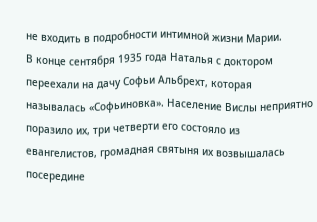не входить в подробности интимной жизни Марии.
В конце сентября 1935 года Наталья с доктором переехали на дачу Софьи Альбрехт, которая называлась «Софьиновка». Население Вислы неприятно поразило их, три четверти его состояло из евангелистов, громадная святыня их возвышалась посередине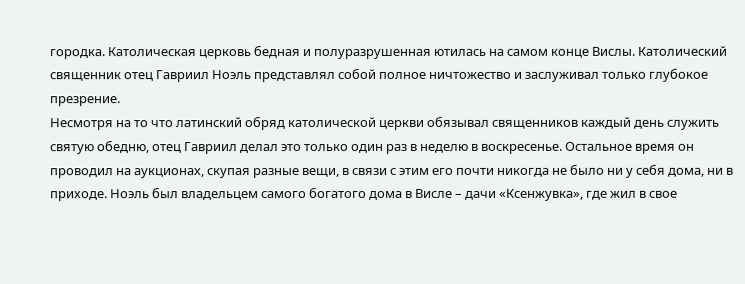городка. Католическая церковь бедная и полуразрушенная ютилась на самом конце Вислы. Католический священник отец Гавриил Ноэль представлял собой полное ничтожество и заслуживал только глубокое презрение.
Несмотря на то что латинский обряд католической церкви обязывал священников каждый день служить святую обедню, отец Гавриил делал это только один раз в неделю в воскресенье. Остальное время он проводил на аукционах, скупая разные вещи, в связи с этим его почти никогда не было ни у себя дома, ни в приходе. Ноэль был владельцем самого богатого дома в Висле – дачи «Ксенжувка», где жил в свое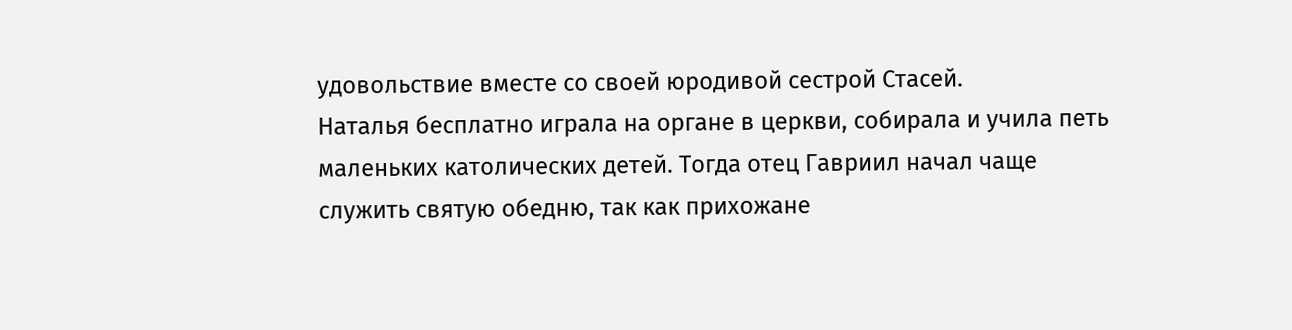удовольствие вместе со своей юродивой сестрой Стасей.
Наталья бесплатно играла на органе в церкви, собирала и учила петь маленьких католических детей. Тогда отец Гавриил начал чаще служить святую обедню, так как прихожане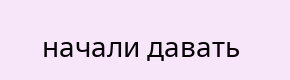начали давать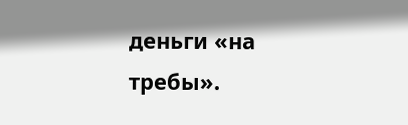деньги «на требы».